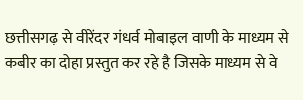छत्तीसगढ़ से वीरेंदर गंधर्व मोबाइल वाणी के माध्यम से कबीर का दोहा प्रस्तुत कर रहे है जिसके माध्यम से वे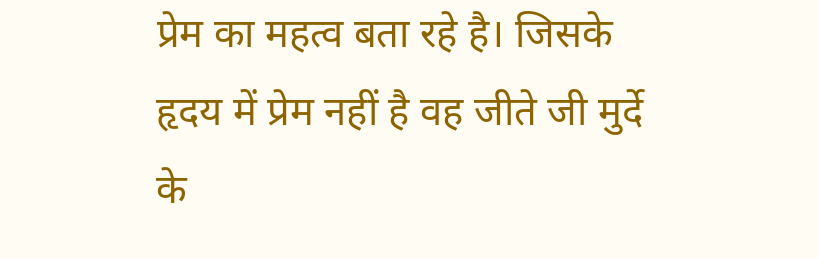प्रेम का महत्व बता रहे है। जिसके हृदय में प्रेम नहीं है वह जीते जी मुर्दे के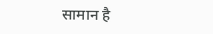सामान है